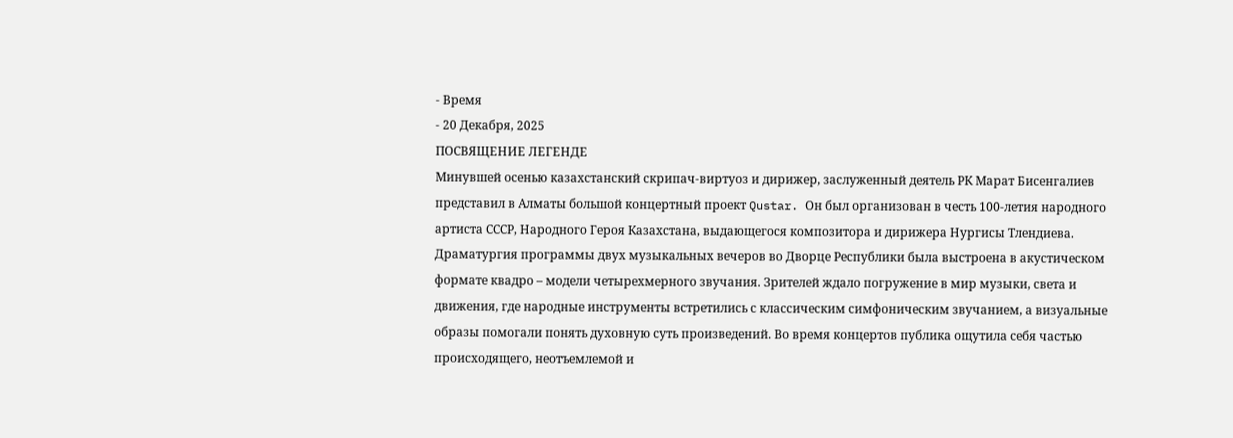- Время
- 20 Декабря, 2025
ПОСВЯЩЕНИЕ ЛЕГЕНДЕ
Минувшей осенью казахстанский скрипач-виртуоз и дирижер, заслуженный деятель РК Марат Бисенгалиев представил в Алматы большой концертный проект Qustar. Он был организован в честь 100-летия народного артиста СССР, Народного Героя Казахстана, выдающегося композитора и дирижера Нургисы Тлендиева. Драматургия программы двух музыкальных вечеров во Дворце Республики была выстроена в акустическом формате квадро – модели четырехмерного звучания. Зрителей ждало погружение в мир музыки, света и движения, где народные инструменты встретились с классическим симфоническим звучанием, а визуальные образы помогали понять духовную суть произведений. Во время концертов публика ощутила себя частью происходящего, неотъемлемой и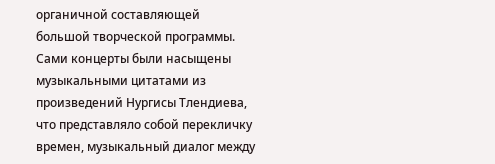органичной составляющей большой творческой программы. Сами концерты были насыщены музыкальными цитатами из произведений Нургисы Тлендиева, что представляло собой перекличку времен, музыкальный диалог между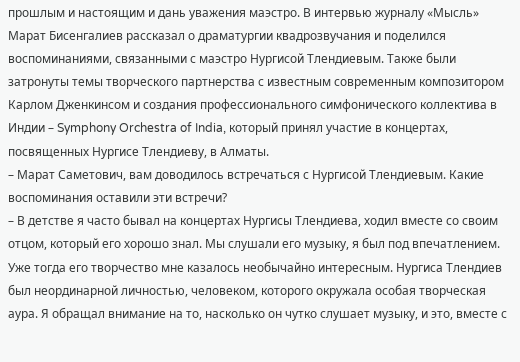прошлым и настоящим и дань уважения маэстро. В интервью журналу «Мысль» Марат Бисенгалиев рассказал о драматургии квадрозвучания и поделился воспоминаниями, связанными с маэстро Нургисой Тлендиевым. Также были затронуты темы творческого партнерства с известным современным композитором Карлом Дженкинсом и создания профессионального симфонического коллектива в Индии – Symphony Orchestra of India, который принял участие в концертах, посвященных Нургисе Тлендиеву, в Алматы.
– Марат Саметович, вам доводилось встречаться с Нургисой Тлендиевым. Какие воспоминания оставили эти встречи?
– В детстве я часто бывал на концертах Нургисы Тлендиева, ходил вместе со своим отцом, который его хорошо знал. Мы слушали его музыку, я был под впечатлением. Уже тогда его творчество мне казалось необычайно интересным. Нургиса Тлендиев был неординарной личностью, человеком, которого окружала особая творческая аура. Я обращал внимание на то, насколько он чутко слушает музыку, и это, вместе с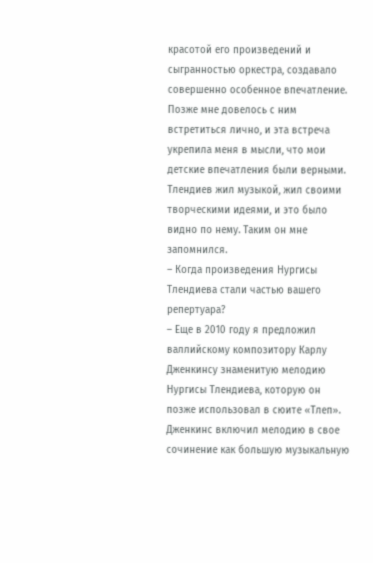красотой его произведений и сыгранностью оркестра, создавало совершенно особенное впечатление. Позже мне довелось с ним встретиться лично, и эта встреча укрепила меня в мысли, что мои детские впечатления были верными. Тлендиев жил музыкой, жил своими творческими идеями, и это было видно по нему. Таким он мне запомнился.
– Когда произведения Нургисы Тлендиева стали частью вашего репертуара?
– Еще в 2010 году я предложил валлийскому композитору Карлу Дженкинсу знаменитую мелодию Нургисы Тлендиева, которую он позже использовал в сюите «Тлеп». Дженкинс включил мелодию в свое сочинение как большую музыкальную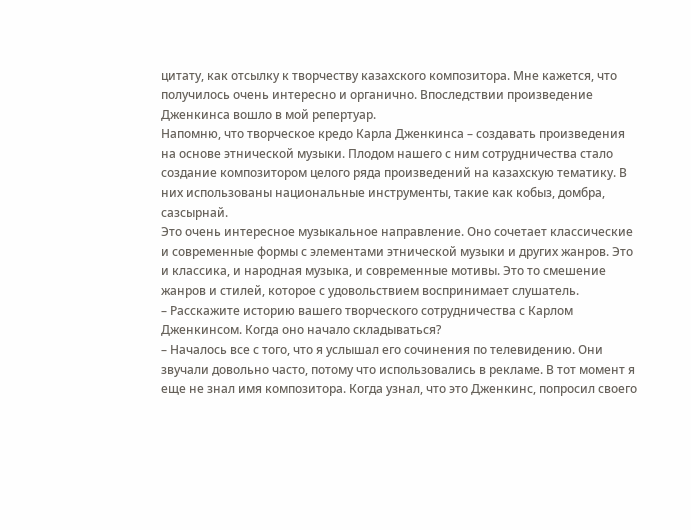цитату, как отсылку к творчеству казахского композитора. Мне кажется, что получилось очень интересно и органично. Впоследствии произведение Дженкинса вошло в мой репертуар.
Напомню, что творческое кредо Карла Дженкинса – создавать произведения на основе этнической музыки. Плодом нашего с ним сотрудничества стало создание композитором целого ряда произведений на казахскую тематику. В них использованы национальные инструменты, такие как кобыз, домбра, сазсырнай.
Это очень интересное музыкальное направление. Оно сочетает классические и современные формы с элементами этнической музыки и других жанров. Это и классика, и народная музыка, и современные мотивы. Это то смешение жанров и стилей, которое с удовольствием воспринимает слушатель.
– Расскажите историю вашего творческого сотрудничества с Карлом Дженкинсом. Когда оно начало складываться?
– Началось все с того, что я услышал его сочинения по телевидению. Они звучали довольно часто, потому что использовались в рекламе. В тот момент я еще не знал имя композитора. Когда узнал, что это Дженкинс, попросил своего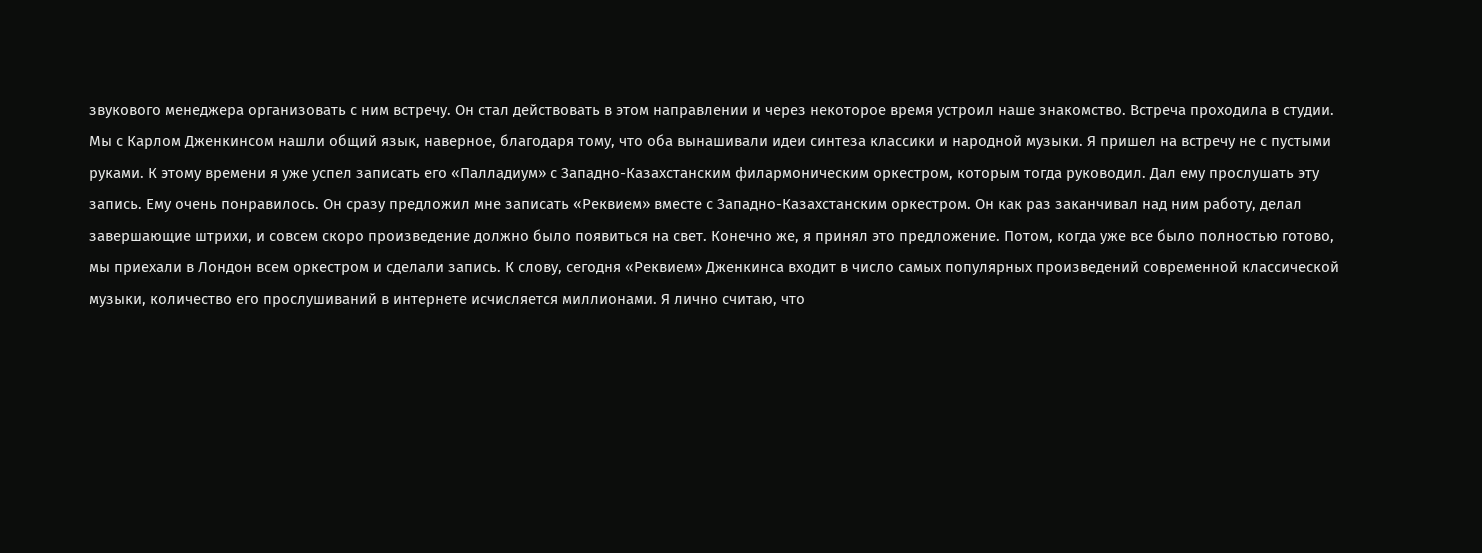звукового менеджера организовать с ним встречу. Он стал действовать в этом направлении и через некоторое время устроил наше знакомство. Встреча проходила в студии. Мы с Карлом Дженкинсом нашли общий язык, наверное, благодаря тому, что оба вынашивали идеи синтеза классики и народной музыки. Я пришел на встречу не с пустыми руками. К этому времени я уже успел записать его «Палладиум» с Западно-Казахстанским филармоническим оркестром, которым тогда руководил. Дал ему прослушать эту запись. Ему очень понравилось. Он сразу предложил мне записать «Реквием» вместе с Западно-Казахстанским оркестром. Он как раз заканчивал над ним работу, делал завершающие штрихи, и совсем скоро произведение должно было появиться на свет. Конечно же, я принял это предложение. Потом, когда уже все было полностью готово, мы приехали в Лондон всем оркестром и сделали запись. К слову, сегодня «Реквием» Дженкинса входит в число самых популярных произведений современной классической музыки, количество его прослушиваний в интернете исчисляется миллионами. Я лично считаю, что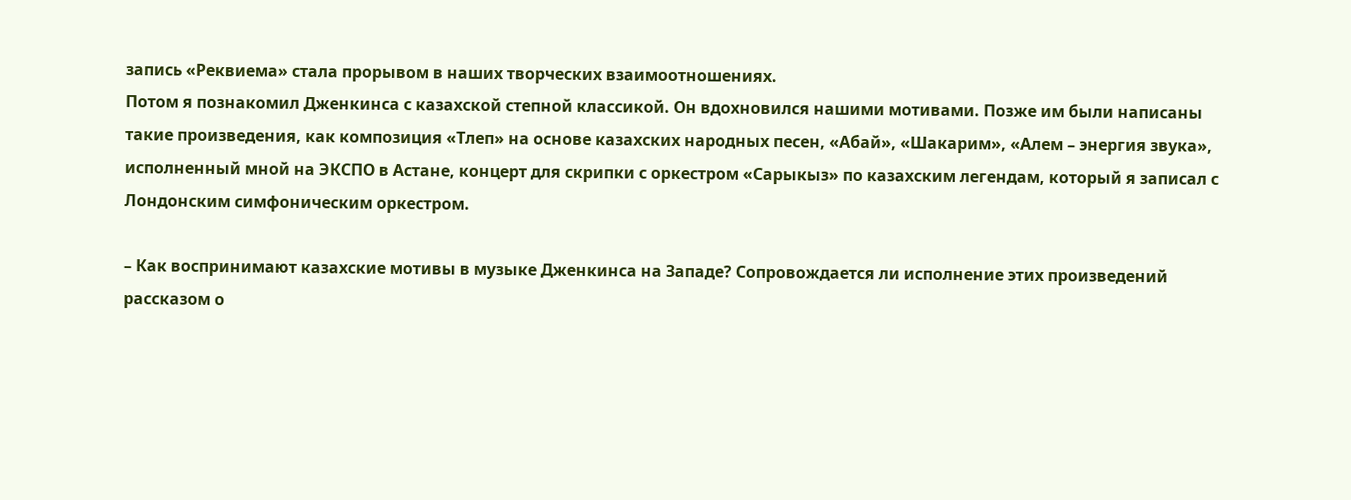запись «Реквиема» стала прорывом в наших творческих взаимоотношениях.
Потом я познакомил Дженкинса с казахской степной классикой. Он вдохновился нашими мотивами. Позже им были написаны такие произведения, как композиция «Тлеп» на основе казахских народных песен, «Абай», «Шакарим», «Алем – энергия звука», исполненный мной на ЭКСПО в Астане, концерт для скрипки с оркестром «Сарыкыз» по казахским легендам, который я записал с Лондонским симфоническим оркестром.

– Как воспринимают казахские мотивы в музыке Дженкинса на Западе? Сопровождается ли исполнение этих произведений рассказом о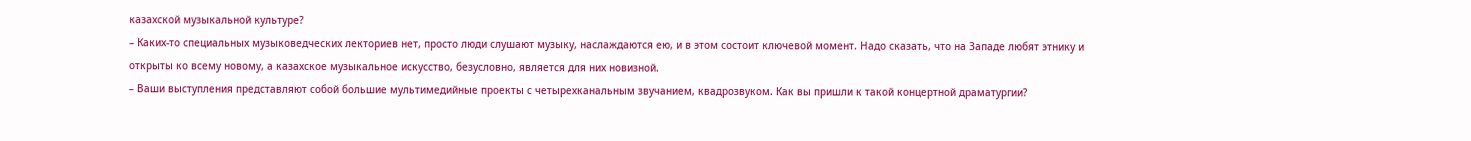казахской музыкальной культуре?
– Каких-то специальных музыковедческих лекториев нет, просто люди слушают музыку, наслаждаются ею, и в этом состоит ключевой момент. Надо сказать, что на Западе любят этнику и открыты ко всему новому, а казахское музыкальное искусство, безусловно, является для них новизной.
– Ваши выступления представляют собой большие мультимедийные проекты с четырехканальным звучанием, квадрозвуком. Как вы пришли к такой концертной драматургии?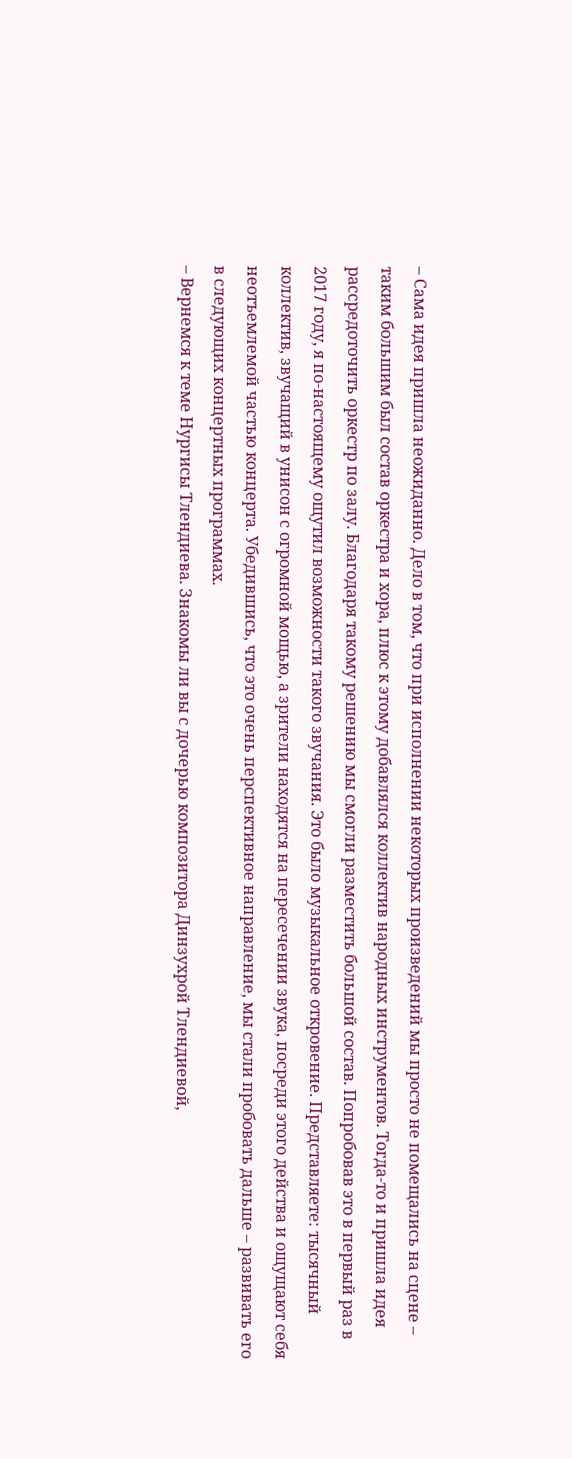– Сама идея пришла неожиданно. Дело в том, что при исполнении некоторых произведений мы просто не помещались на сцене – таким большим был состав оркестра и хора, плюс к этому добавлялся коллектив народных инструментов. Тогда-то и пришла идея рассредоточить оркестр по залу. Благодаря такому решению мы смогли разместить большой состав. Попробовав это в первый раз в 2017 году, я по-настоящему ощутил возможности такого звучания. Это было музыкальное откровение. Представляете: тысячный коллектив, звучащий в унисон с огромной мощью, а зрители находятся на пересечении звука, посреди этого действа и ощущают себя неотъемлемой частью концерта. Убедившись, что это очень перспективное направление, мы стали пробовать дальше – развивать его в следующих концертных программах.
– Вернемся к теме Нургисы Тлендиева. Знакомы ли вы с дочерью композитора Динзухрой Тлендиевой,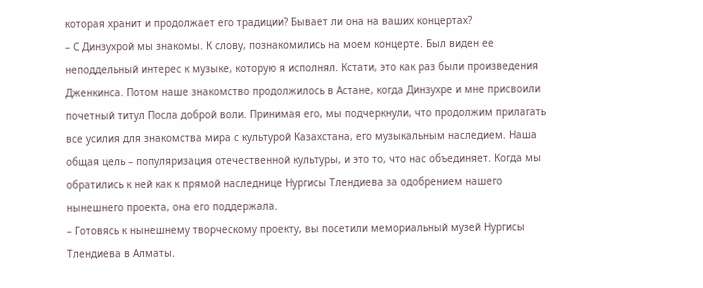которая хранит и продолжает его традиции? Бывает ли она на ваших концертах?
– С Динзухрой мы знакомы. К слову, познакомились на моем концерте. Был виден ее неподдельный интерес к музыке, которую я исполнял. Кстати, это как раз были произведения Дженкинса. Потом наше знакомство продолжилось в Астане, когда Динзухре и мне присвоили почетный титул Посла доброй воли. Принимая его, мы подчеркнули, что продолжим прилагать все усилия для знакомства мира с культурой Казахстана, его музыкальным наследием. Наша общая цель – популяризация отечественной культуры, и это то, что нас объединяет. Когда мы обратились к ней как к прямой наследнице Нургисы Тлендиева за одобрением нашего нынешнего проекта, она его поддержала.
– Готовясь к нынешнему творческому проекту, вы посетили мемориальный музей Нургисы Тлендиева в Алматы.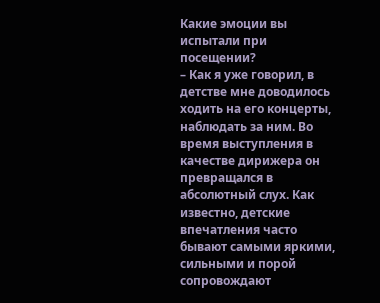Какие эмоции вы испытали при посещении?
– Как я уже говорил, в детстве мне доводилось ходить на его концерты, наблюдать за ним. Во время выступления в качестве дирижера он превращался в абсолютный слух. Как известно, детские впечатления часто бывают самыми яркими, сильными и порой сопровождают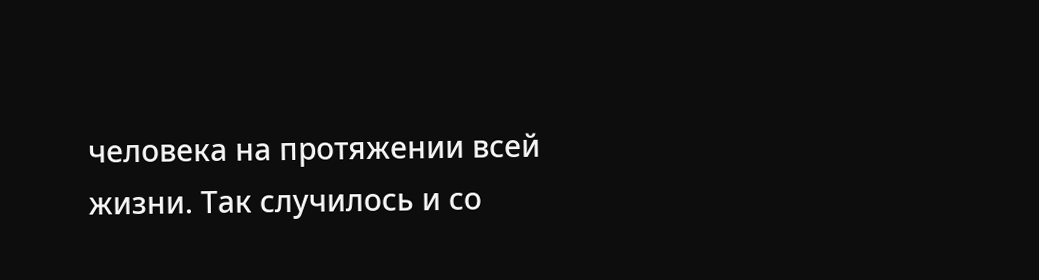человека на протяжении всей жизни. Так случилось и со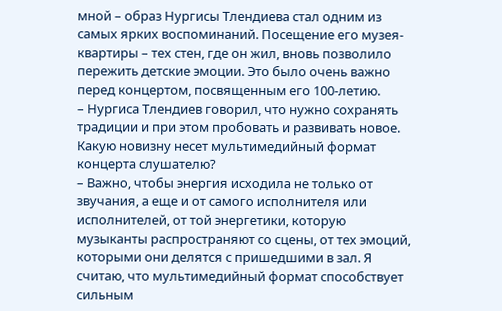мной – образ Нургисы Тлендиева стал одним из самых ярких воспоминаний. Посещение его музея-квартиры – тех стен, где он жил, вновь позволило пережить детские эмоции. Это было очень важно перед концертом, посвященным его 100-летию.
– Нургиса Тлендиев говорил, что нужно сохранять традиции и при этом пробовать и развивать новое. Какую новизну несет мультимедийный формат концерта слушателю?
– Важно, чтобы энергия исходила не только от звучания, а еще и от самого исполнителя или исполнителей, от той энергетики, которую музыканты распространяют со сцены, от тех эмоций, которыми они делятся с пришедшими в зал. Я считаю, что мультимедийный формат способствует сильным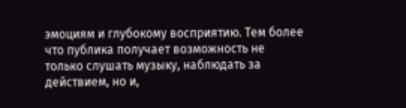эмоциям и глубокому восприятию. Тем более что публика получает возможность не только слушать музыку, наблюдать за действием, но и,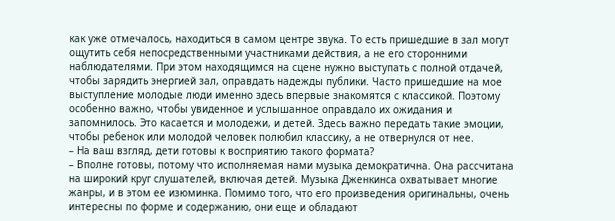как уже отмечалось, находиться в самом центре звука. То есть пришедшие в зал могут ощутить себя непосредственными участниками действия, а не его сторонними наблюдателями. При этом находящимся на сцене нужно выступать с полной отдачей, чтобы зарядить энергией зал, оправдать надежды публики. Часто пришедшие на мое выступление молодые люди именно здесь впервые знакомятся с классикой. Поэтому особенно важно, чтобы увиденное и услышанное оправдало их ожидания и запомнилось. Это касается и молодежи, и детей. Здесь важно передать такие эмоции, чтобы ребенок или молодой человек полюбил классику, а не отвернулся от нее.
– На ваш взгляд, дети готовы к восприятию такого формата?
– Вполне готовы, потому что исполняемая нами музыка демократична. Она рассчитана на широкий круг слушателей, включая детей. Музыка Дженкинса охватывает многие жанры, и в этом ее изюминка. Помимо того, что его произведения оригинальны, очень интересны по форме и содержанию, они еще и обладают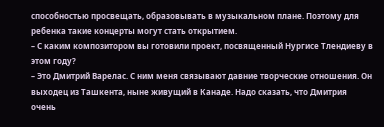способностью просвещать, образовывать в музыкальном плане. Поэтому для ребенка такие концерты могут стать открытием.
– С каким композитором вы готовили проект, посвященный Нургисе Тлендиеву в этом году?
– Это Дмитрий Варелас. С ним меня связывают давние творческие отношения. Он выходец из Ташкента, ныне живущий в Канаде. Надо сказать, что Дмитрия очень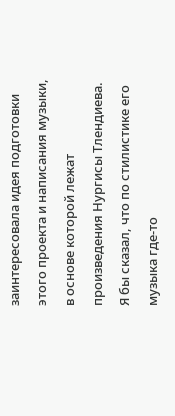заинтересовала идея подготовки этого проекта и написания музыки, в основе которой лежат произведения Нургисы Тлендиева. Я бы сказал, что по стилистике его музыка где-то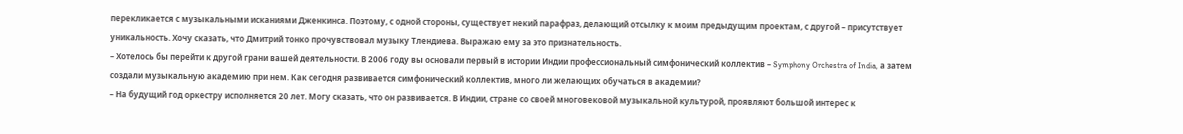перекликается с музыкальными исканиями Дженкинса. Поэтому, с одной стороны, существует некий парафраз, делающий отсылку к моим предыдущим проектам, с другой – присутствует уникальность. Хочу сказать, что Дмитрий тонко прочувствовал музыку Тлендиева. Выражаю ему за это признательность.
– Хотелось бы перейти к другой грани вашей деятельности. В 2006 году вы основали первый в истории Индии профессиональный симфонический коллектив – Symphony Orchestra of India, а затем создали музыкальную академию при нем. Как сегодня развивается симфонический коллектив, много ли желающих обучаться в академии?
– На будущий год оркестру исполняется 20 лет. Могу сказать, что он развивается. В Индии, стране со своей многовековой музыкальной культурой, проявляют большой интерес к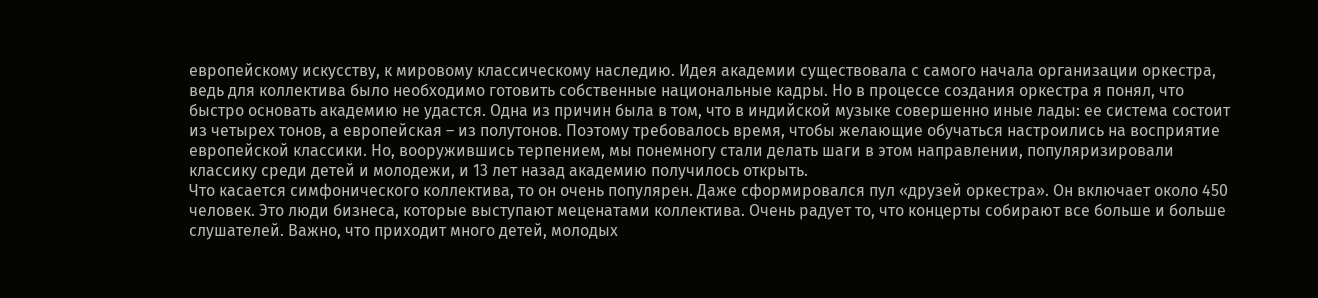европейскому искусству, к мировому классическому наследию. Идея академии существовала с самого начала организации оркестра, ведь для коллектива было необходимо готовить собственные национальные кадры. Но в процессе создания оркестра я понял, что быстро основать академию не удастся. Одна из причин была в том, что в индийской музыке совершенно иные лады: ее система состоит из четырех тонов, а европейская – из полутонов. Поэтому требовалось время, чтобы желающие обучаться настроились на восприятие европейской классики. Но, вооружившись терпением, мы понемногу стали делать шаги в этом направлении, популяризировали классику среди детей и молодежи, и 13 лет назад академию получилось открыть.
Что касается симфонического коллектива, то он очень популярен. Даже сформировался пул «друзей оркестра». Он включает около 450 человек. Это люди бизнеса, которые выступают меценатами коллектива. Очень радует то, что концерты собирают все больше и больше слушателей. Важно, что приходит много детей, молодых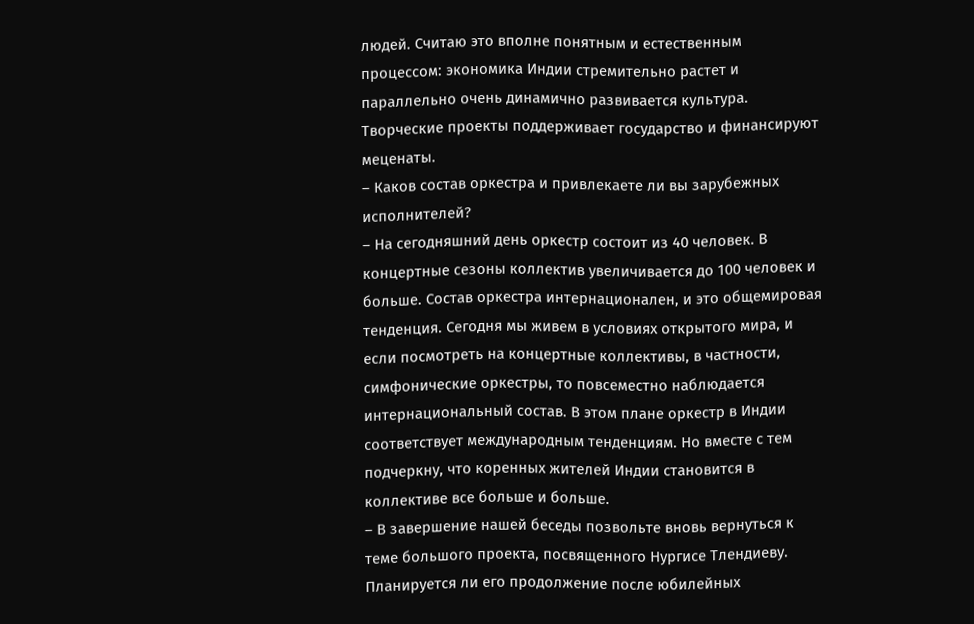людей. Считаю это вполне понятным и естественным процессом: экономика Индии стремительно растет и параллельно очень динамично развивается культура. Творческие проекты поддерживает государство и финансируют меценаты.
– Каков состав оркестра и привлекаете ли вы зарубежных исполнителей?
– На сегодняшний день оркестр состоит из 40 человек. В концертные сезоны коллектив увеличивается до 100 человек и больше. Состав оркестра интернационален, и это общемировая тенденция. Сегодня мы живем в условиях открытого мира, и если посмотреть на концертные коллективы, в частности, симфонические оркестры, то повсеместно наблюдается интернациональный состав. В этом плане оркестр в Индии соответствует международным тенденциям. Но вместе с тем подчеркну, что коренных жителей Индии становится в коллективе все больше и больше.
– В завершение нашей беседы позвольте вновь вернуться к теме большого проекта, посвященного Нургисе Тлендиеву. Планируется ли его продолжение после юбилейных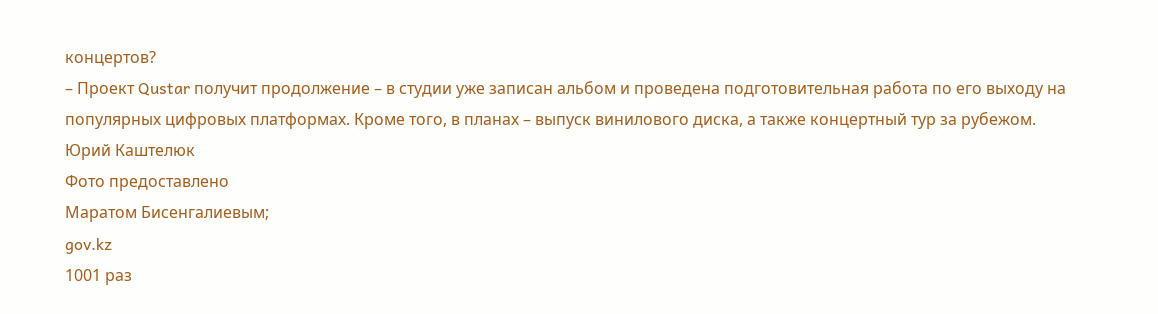концертов?
– Проект Qustar получит продолжение – в студии уже записан альбом и проведена подготовительная работа по его выходу на популярных цифровых платформах. Кроме того, в планах – выпуск винилового диска, а также концертный тур за рубежом.
Юрий Каштелюк
Фото предоставлено
Маратом Бисенгалиевым;
gov.kz
1001 раз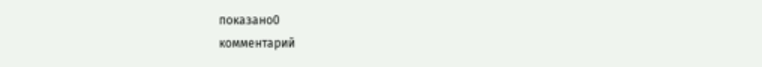показано0
комментарий